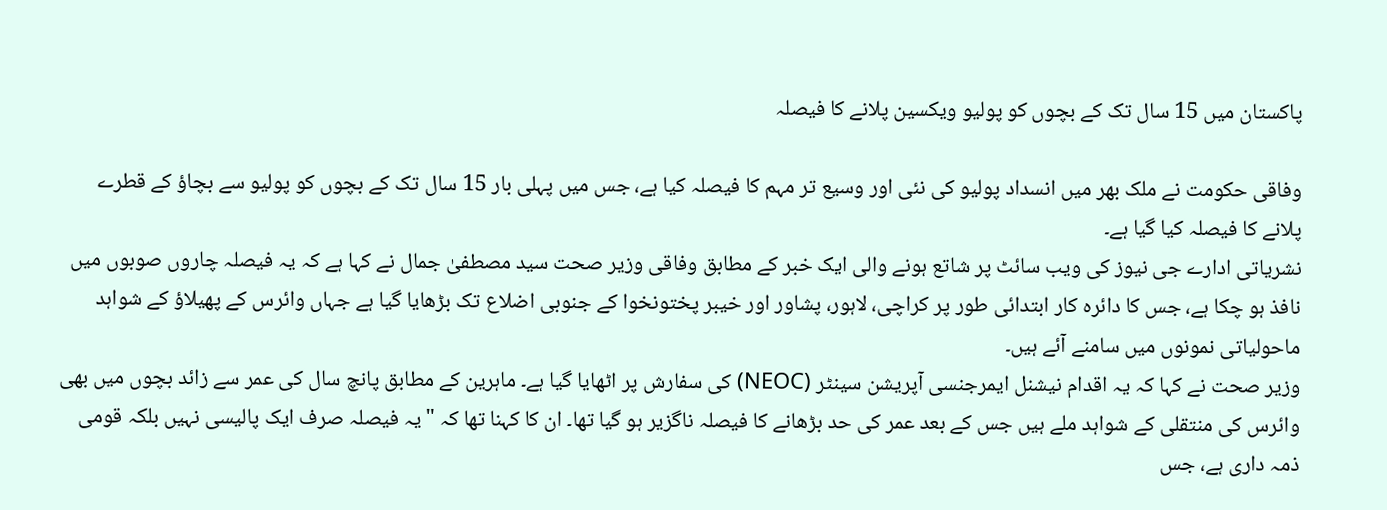پاکستان میں 15 سال تک کے بچوں کو پولیو ویکسین پلانے کا فیصلہ

وفاقی حکومت نے ملک بھر میں انسداد پولیو کی نئی اور وسیع تر مہم کا فیصلہ کیا ہے، جس میں پہلی بار 15 سال تک کے بچوں کو پولیو سے بچاؤ کے قطرے پلانے کا فیصلہ کیا گیا ہے۔
نشریاتی ادارے جی نیوز کی ویب سائٹ پر شاتع ہونے والی ایک خبر کے مطابق وفاقی وزیر صحت سید مصطفیٰ جمال نے کہا ہے کہ یہ فیصلہ چاروں صوبوں میں نافذ ہو چکا ہے، جس کا دائرہ کار ابتدائی طور پر کراچی، لاہور، پشاور اور خیبر پختونخوا کے جنوبی اضلاع تک بڑھایا گیا ہے جہاں وائرس کے پھیلاؤ کے شواہد ماحولیاتی نمونوں میں سامنے آئے ہیں۔
وزیر صحت نے کہا کہ یہ اقدام نیشنل ایمرجنسی آپریشن سینٹر (NEOC) کی سفارش پر اٹھایا گیا ہے۔ ماہرین کے مطابق پانچ سال کی عمر سے زائد بچوں میں بھی وائرس کی منتقلی کے شواہد ملے ہیں جس کے بعد عمر کی حد بڑھانے کا فیصلہ ناگزیر ہو گیا تھا۔ ان کا کہنا تھا کہ "یہ فیصلہ صرف ایک پالیسی نہیں بلکہ قومی ذمہ داری ہے، جس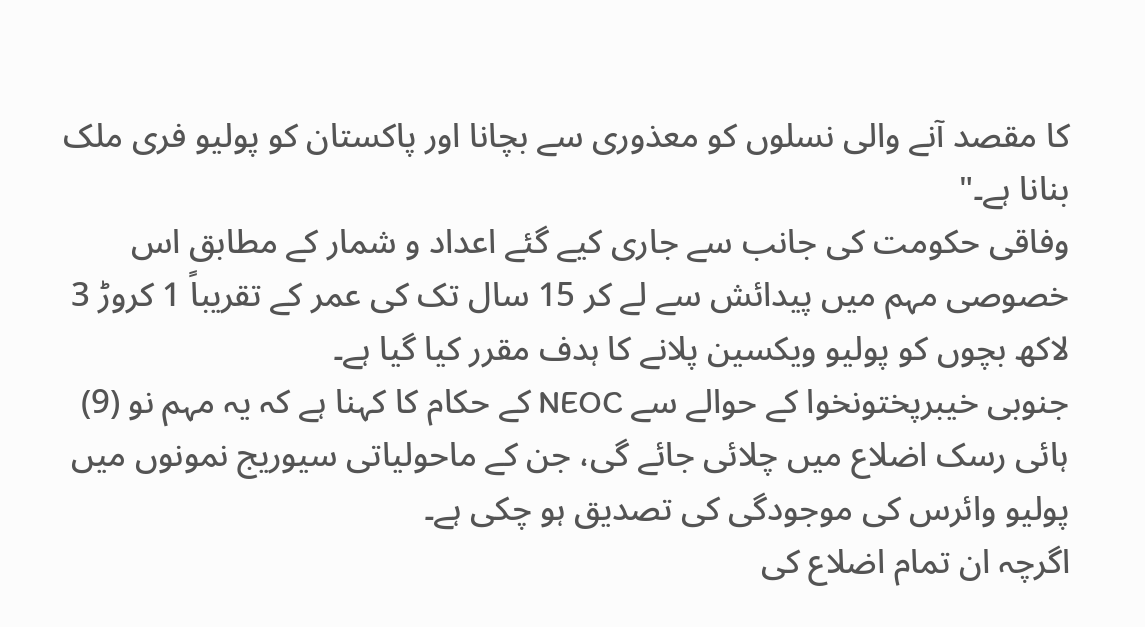کا مقصد آنے والی نسلوں کو معذوری سے بچانا اور پاکستان کو پولیو فری ملک بنانا ہے۔"
وفاقی حکومت کی جانب سے جاری کیے گئے اعداد و شمار کے مطابق اس خصوصی مہم میں پیدائش سے لے کر 15 سال تک کی عمر کے تقریباً 1 کروڑ 3 لاکھ بچوں کو پولیو ویکسین پلانے کا ہدف مقرر کیا گیا ہے۔
جنوبی خیبرپختونخوا کے حوالے سے NEOC کے حکام کا کہنا ہے کہ یہ مہم نو (9) ہائی رسک اضلاع میں چلائی جائے گی، جن کے ماحولیاتی سیوریج نمونوں میں پولیو وائرس کی موجودگی کی تصدیق ہو چکی ہے۔
اگرچہ ان تمام اضلاع کی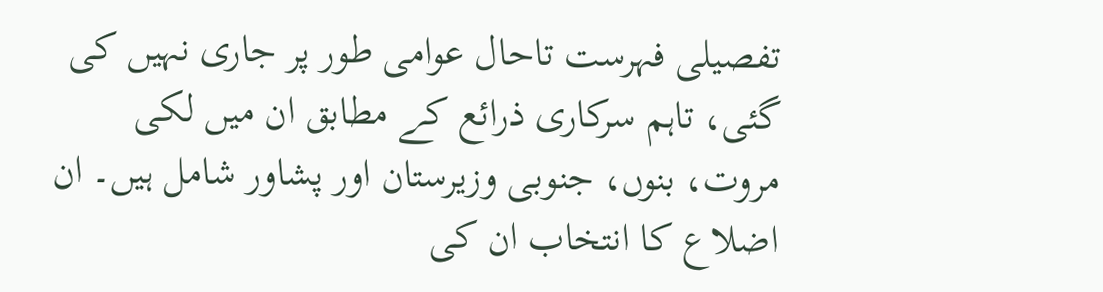تفصیلی فہرست تاحال عوامی طور پر جاری نہیں کی گئی، تاہم سرکاری ذرائع کے مطابق ان میں لکی مروت، بنوں، جنوبی وزیرستان اور پشاور شامل ہیں۔ ان اضلاع کا انتخاب ان کی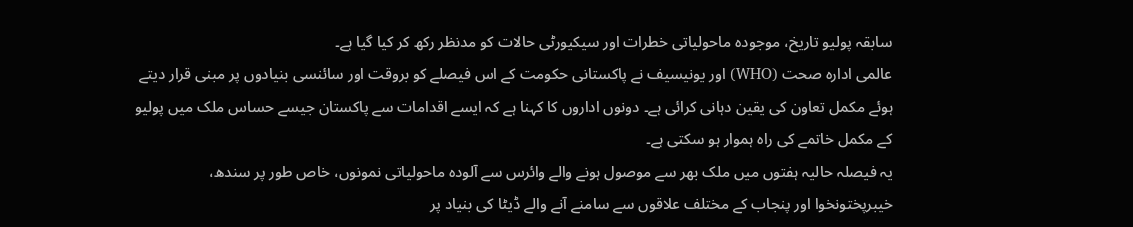سابقہ پولیو تاریخ، موجودہ ماحولیاتی خطرات اور سیکیورٹی حالات کو مدنظر رکھ کر کیا گیا ہے۔
عالمی ادارہ صحت (WHO) اور یونیسیف نے پاکستانی حکومت کے اس فیصلے کو بروقت اور سائنسی بنیادوں پر مبنی قرار دیتے ہوئے مکمل تعاون کی یقین دہانی کرائی ہے۔ دونوں اداروں کا کہنا ہے کہ ایسے اقدامات سے پاکستان جیسے حساس ملک میں پولیو کے مکمل خاتمے کی راہ ہموار ہو سکتی ہے۔
یہ فیصلہ حالیہ ہفتوں میں ملک بھر سے موصول ہونے والے وائرس سے آلودہ ماحولیاتی نمونوں، خاص طور پر سندھ، خیبرپختونخوا اور پنجاب کے مختلف علاقوں سے سامنے آنے والے ڈیٹا کی بنیاد پر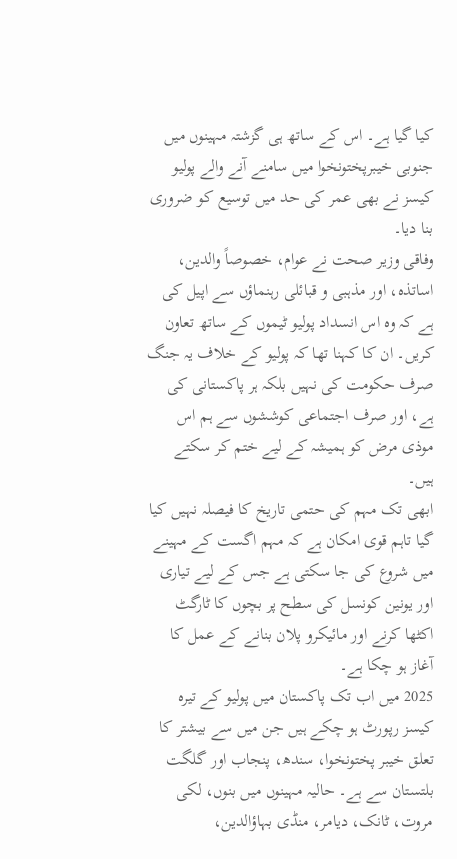کیا گیا ہے۔ اس کے ساتھ ہی گزشتہ مہینوں میں جنوبی خیبرپختونخوا میں سامنے آنے والے پولیو کیسز نے بھی عمر کی حد میں توسیع کو ضروری بنا دیا۔
وفاقی وزیر صحت نے عوام، خصوصاً والدین، اساتذہ، اور مذہبی و قبائلی رہنماؤں سے اپیل کی ہے کہ وہ اس انسداد پولیو ٹیموں کے ساتھ تعاون کریں۔ ان کا کہنا تھا کہ پولیو کے خلاف یہ جنگ صرف حکومت کی نہیں بلکہ ہر پاکستانی کی ہے، اور صرف اجتماعی کوششوں سے ہم اس موذی مرض کو ہمیشہ کے لیے ختم کر سکتے ہیں۔
ابھی تک مہم کی حتمی تاریخ کا فیصلہ نہیں کیا گیا تاہم قوی امکان ہے کہ مہم اگست کے مہینے میں شروع کی جا سکتی ہے جس کے لیے تیاری اور یونین کونسل کی سطح پر بچوں کا ٹارگٹ اکٹھا کرنے اور مائیکرو پلان بنانے کے عمل کا آغاز ہو چکا ہے۔
2025 میں اب تک پاکستان میں پولیو کے تیرہ کیسز رپورٹ ہو چکے ہیں جن میں سے بیشتر کا تعلق خیبر پختونخوا، سندھ، پنجاب اور گلگت بلتستان سے ہے۔ حالیہ مہینوں میں بنوں، لکی مروت، ٹانک، دیامر، منڈی بہاؤالدین،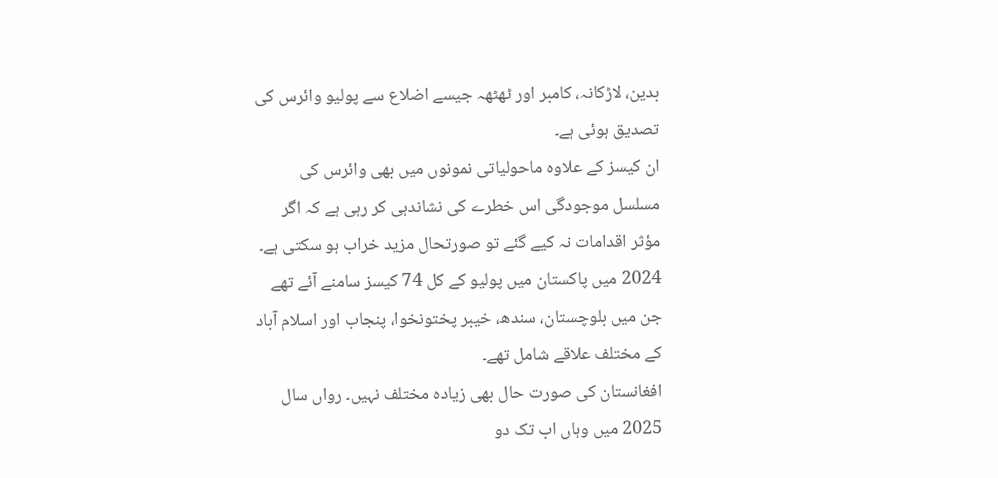بدین، لاڑکانہ، کامبر اور ٹھٹھہ جیسے اضلاع سے پولیو وائرس کی تصدیق ہوئی ہے۔
ان کیسز کے علاوہ ماحولیاتی نمونوں میں بھی وائرس کی مسلسل موجودگی اس خطرے کی نشاندہی کر رہی ہے کہ اگر مؤثر اقدامات نہ کیے گئے تو صورتحال مزید خراب ہو سکتی ہے۔ 2024 میں پاکستان میں پولیو کے کل 74 کیسز سامنے آئے تھے جن میں بلوچستان، سندھ، خیبر پختونخوا، پنجاب اور اسلام آباد کے مختلف علاقے شامل تھے۔
افغانستان کی صورت حال بھی زیادہ مختلف نہیں۔ رواں سال 2025 میں وہاں اب تک دو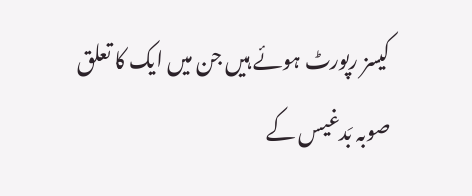کیسز رپورٹ ہوئے ہیں جن میں ایک کا تعلق صوبہ بَدغیس کے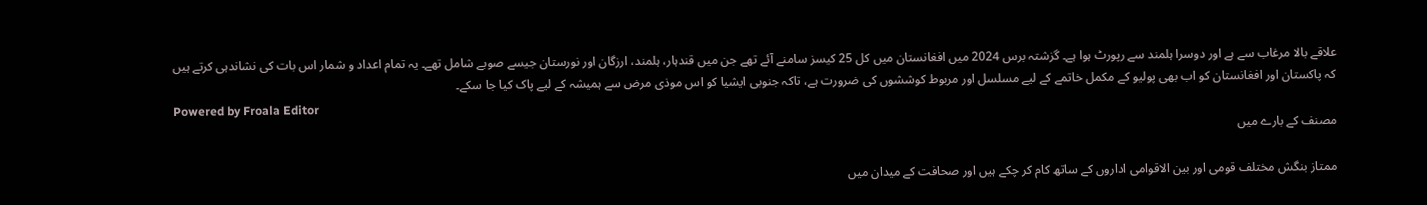علاقے بالا مرغاب سے ہے اور دوسرا ہلمند سے رپورٹ ہوا ہے۔ گزشتہ برس 2024 میں افغانستان میں کل 25 کیسز سامنے آئے تھے جن میں قندہار، ہلمند، ارزگان اور نورستان جیسے صوبے شامل تھے۔ یہ تمام اعداد و شمار اس بات کی نشاندہی کرتے ہیں کہ پاکستان اور افغانستان کو اب بھی پولیو کے مکمل خاتمے کے لیے مسلسل اور مربوط کوششوں کی ضرورت ہے، تاکہ جنوبی ایشیا کو اس موذی مرض سے ہمیشہ کے لیے پاک کیا جا سکے۔
Powered by Froala Editor
مصنف کے بارے میں

ممتاز بنگش مختلف قومی اور بین الاقوامی اداروں کے ساتھ کام کر چکے ہیں اور صحافت کے میدان میں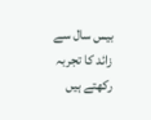بیس سال سے زائد کا تجربہ رکھتے ہیں